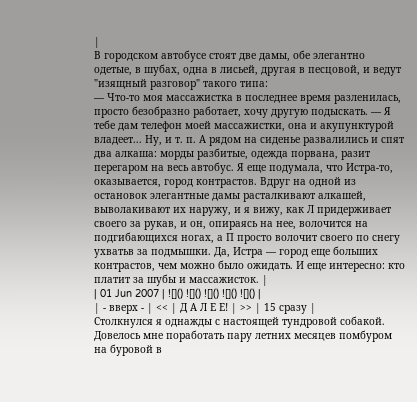|
В городском автобусе стоят две дамы, обе элегантно одетые, в шубах, одна в лисьей, другая в песцовой, и ведут "изящный разговор" такого типа:
— Что-то моя массажистка в последнее время разленилась, просто безобразно работает, хочу другую подыскать. — Я тебе дам телефон моей массажистки, она и акупунктурой владеет... Ну, и т. п. А рядом на сиденье развалились и спят два алкаша: морды разбитые, одежда порвана, разит перегаром на весь автобус. Я еще подумала, что Истра-то, оказывается, город контрастов. Вдруг на одной из остановок элегантные дамы расталкивают алкашей, выволакивают их наружу, и я вижу, как Л придерживает своего за рукав, и он, опираясь на нее, волочится на подгибающихся ногах, а П просто волочит своего по снегу ухватьв за подмышки. Да, Истра — город еще больших контрастов, чем можно было ожидать. И еще интересно: кто платит за шубы и массажисток. |
| 01 Jun 2007 | ![]() ![]() ![]() ![]() ![]() |
| - вверх - | << | Д А Л Е Е! | >> | 15 сразу |
Столкнулся я однажды с настоящей тундровой собакой. Довелось мне поработать пару летних месяцев помбуром на буровой в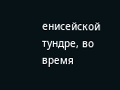енисейской тундре, во время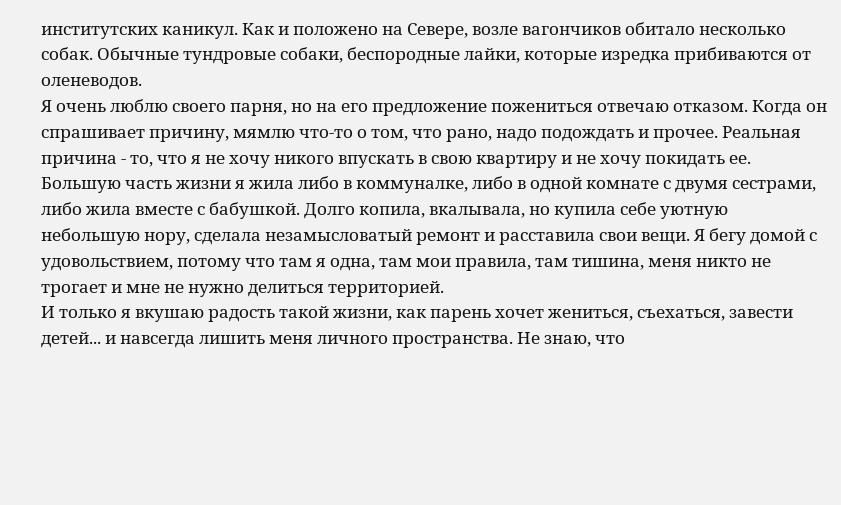институтских каникул. Как и положено на Севере, возле вагончиков обитало несколько собак. Обычные тундровые собаки, беспородные лайки, которые изредка прибиваются от оленеводов.
Я очень люблю своего парня, но на его предложение пожениться отвечаю отказом. Когда он спрашивает причину, мямлю что-то о том, что рано, надо подождать и прочее. Реальная причина - то, что я не хочу никого впускать в свою квартиру и не хочу покидать ее.
Большую часть жизни я жила либо в коммуналке, либо в одной комнате с двумя сестрами, либо жила вместе с бабушкой. Долго копила, вкалывала, но купила себе уютную небольшую нору, сделала незамысловатый ремонт и расставила свои вещи. Я бегу домой с удовольствием, потому что там я одна, там мои правила, там тишина, меня никто не трогает и мне не нужно делиться территорией.
И только я вкушаю радость такой жизни, как парень хочет жениться, съехаться, завести детей... и навсегда лишить меня личного пространства. Не знаю, что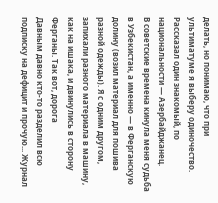делать, но понимаю, что при ультиматуме я выберу одиночество.
Рассказал один знакомый, по национальности — Азербайджанец.
В советские времена кинула меня судьба в Узбекистан, а именно — в Ферганскую долину (возил материал для пошива разной одежды). Я с одним другом, запихали разного материала в машину, как на ишака, и двинулись в сторону Ферганы. Так вот, дорога
Давным давно кто-то разделил всю подписку на дефицит и прочую... Журнал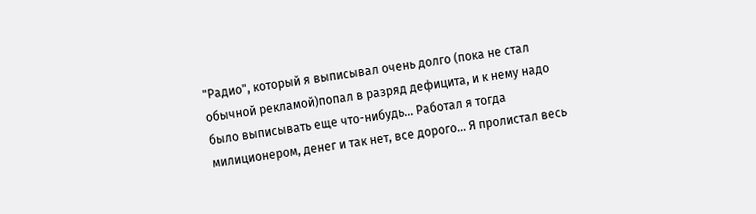"Радио", который я выписывал очень долго (пока не стал обычной рекламой)попал в разряд дефицита, и к нему надо было выписывать еще что-нибудь... Работал я тогда милиционером, денег и так нет, все дорого... Я пролистал весь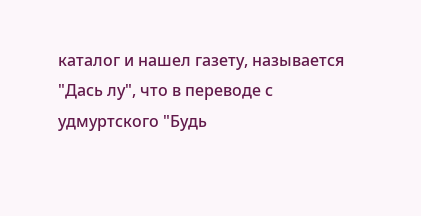каталог и нашел газету, называется "Дась лу", что в переводе с удмуртского "Будь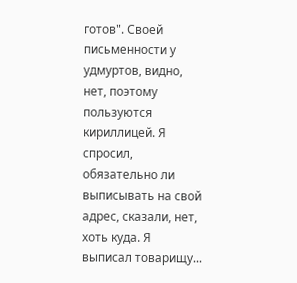готов". Своей письменности у удмуртов, видно, нет, поэтому пользуются кириллицей. Я спросил, обязательно ли выписывать на свой адрес, сказали, нет, хоть куда. Я выписал товарищу...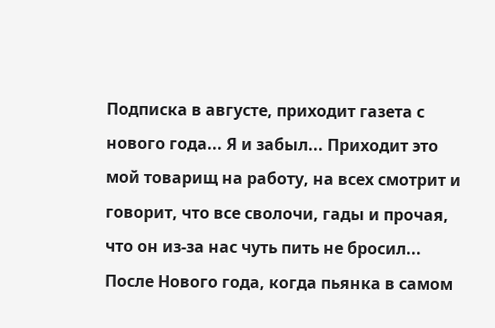Подписка в августе, приходит газета с нового года... Я и забыл... Приходит это мой товарищ на работу, на всех смотрит и говорит, что все сволочи, гады и прочая, что он из-за нас чуть пить не бросил... После Нового года, когда пьянка в самом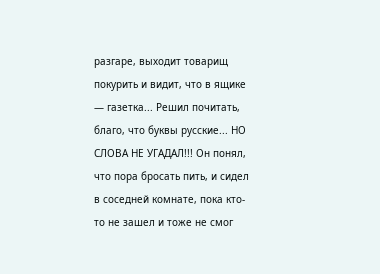разгаре, выходит товарищ покурить и видит, что в ящике — газетка... Решил почитать, благо, что буквы русские... НО СЛОВА НЕ УГАДАЛ!!! Он понял, что пора бросать пить, и сидел в соседней комнате, пока кто-то не зашел и тоже не смог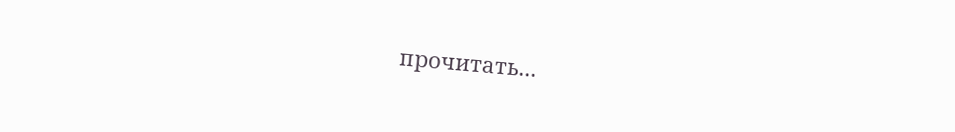прочитать...